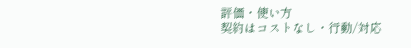評価・使い方
契約はコストなし・行動/対応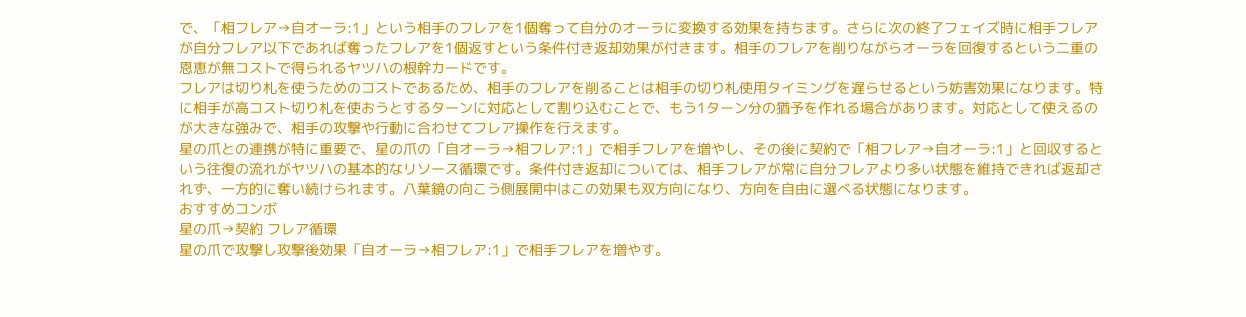で、「相フレア→自オーラ:1」という相手のフレアを1個奪って自分のオーラに変換する効果を持ちます。さらに次の終了フェイズ時に相手フレアが自分フレア以下であれば奪ったフレアを1個返すという条件付き返却効果が付きます。相手のフレアを削りながらオーラを回復するという二重の恩恵が無コストで得られるヤツハの根幹カードです。
フレアは切り札を使うためのコストであるため、相手のフレアを削ることは相手の切り札使用タイミングを遅らせるという妨害効果になります。特に相手が高コスト切り札を使おうとするターンに対応として割り込むことで、もう1ターン分の猶予を作れる場合があります。対応として使えるのが大きな強みで、相手の攻撃や行動に合わせてフレア操作を行えます。
星の爪との連携が特に重要で、星の爪の「自オーラ→相フレア:1」で相手フレアを増やし、その後に契約で「相フレア→自オーラ:1」と回収するという往復の流れがヤツハの基本的なリソース循環です。条件付き返却については、相手フレアが常に自分フレアより多い状態を維持できれば返却されず、一方的に奪い続けられます。八葉鏡の向こう側展開中はこの効果も双方向になり、方向を自由に選べる状態になります。
おすすめコンボ
星の爪→契約 フレア循環
星の爪で攻撃し攻撃後効果「自オーラ→相フレア:1」で相手フレアを増やす。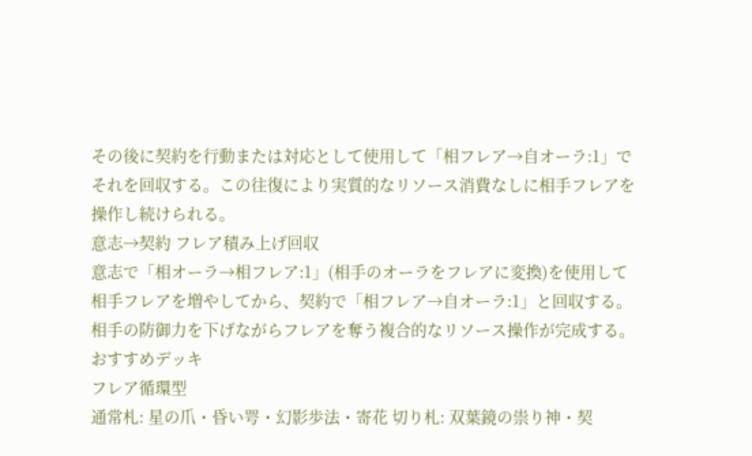その後に契約を行動または対応として使用して「相フレア→自オーラ:1」でそれを回収する。この往復により実質的なリソース消費なしに相手フレアを操作し続けられる。
意志→契約 フレア積み上げ回収
意志で「相オーラ→相フレア:1」(相手のオーラをフレアに変換)を使用して相手フレアを増やしてから、契約で「相フレア→自オーラ:1」と回収する。相手の防御力を下げながらフレアを奪う複合的なリソース操作が完成する。
おすすめデッキ
フレア循環型
通常札: 星の爪・昏い咢・幻影歩法・寄花 切り札: 双葉鏡の祟り神・契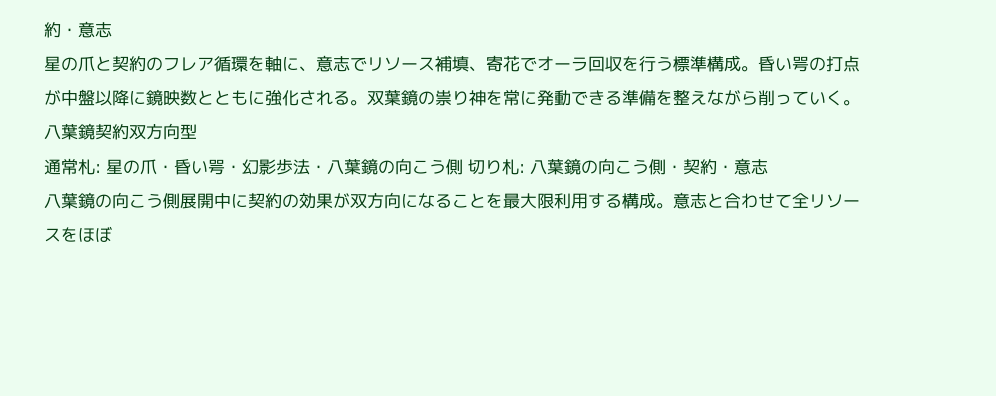約・意志
星の爪と契約のフレア循環を軸に、意志でリソース補填、寄花でオーラ回収を行う標準構成。昏い咢の打点が中盤以降に鏡映数とともに強化される。双葉鏡の祟り神を常に発動できる準備を整えながら削っていく。
八葉鏡契約双方向型
通常札: 星の爪・昏い咢・幻影歩法・八葉鏡の向こう側 切り札: 八葉鏡の向こう側・契約・意志
八葉鏡の向こう側展開中に契約の効果が双方向になることを最大限利用する構成。意志と合わせて全リソースをほぼ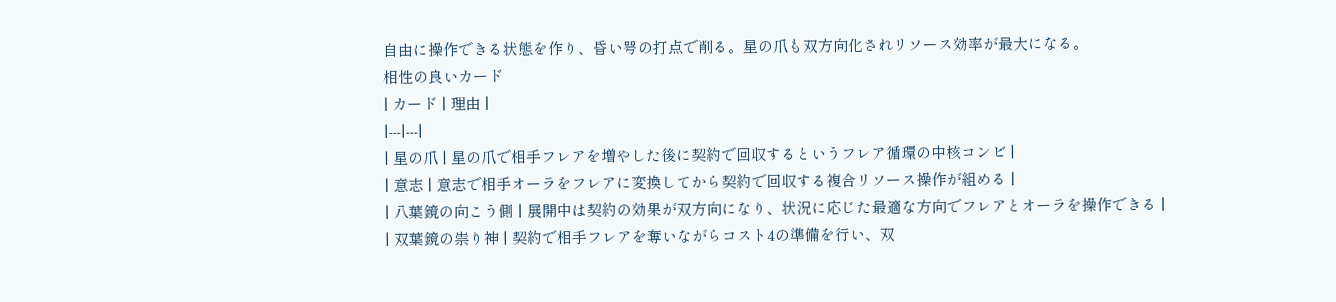自由に操作できる状態を作り、昏い咢の打点で削る。星の爪も双方向化されリソース効率が最大になる。
相性の良いカード
| カード | 理由 |
|---|---|
| 星の爪 | 星の爪で相手フレアを増やした後に契約で回収するというフレア循環の中核コンビ |
| 意志 | 意志で相手オーラをフレアに変換してから契約で回収する複合リソース操作が組める |
| 八葉鏡の向こう側 | 展開中は契約の効果が双方向になり、状況に応じた最適な方向でフレアとオーラを操作できる |
| 双葉鏡の祟り神 | 契約で相手フレアを奪いながらコスト4の準備を行い、双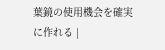葉鏡の使用機会を確実に作れる |